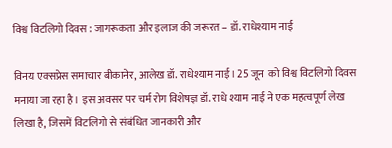विश्व विटलिगो दिवस : जागरूकता और इलाज की जरूरत – डॉ. राधेश्याम नाई

विनय एक्सप्रेस समाचार बीकानेर, आलेख डॉ. राधेश्याम नाई। 25 जून  को विश्व विटलिगो दिवस मनाया जा रहा है। इस अवसर पर चर्म रोग विशेषज्ञ डॉ. राधे श्याम नाई ने एक महत्वपूर्ण लेख लिखा है, जिसमें विटलिगो से संबंधित जानकारी और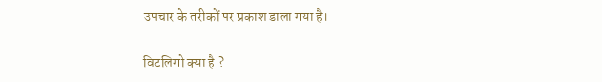उपचार के तरीकों पर प्रकाश डाला गया है।

विटलिगो क्या है ?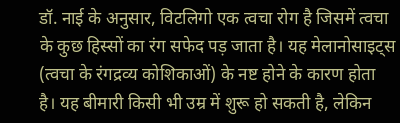डॉ. नाई के अनुसार, विटलिगो एक त्वचा रोग है जिसमें त्वचा के कुछ हिस्सों का रंग सफेद पड़ जाता है। यह मेलानोसाइट्स (त्वचा के रंगद्रव्य कोशिकाओं) के नष्ट होने के कारण होता है। यह बीमारी किसी भी उम्र में शुरू हो सकती है, लेकिन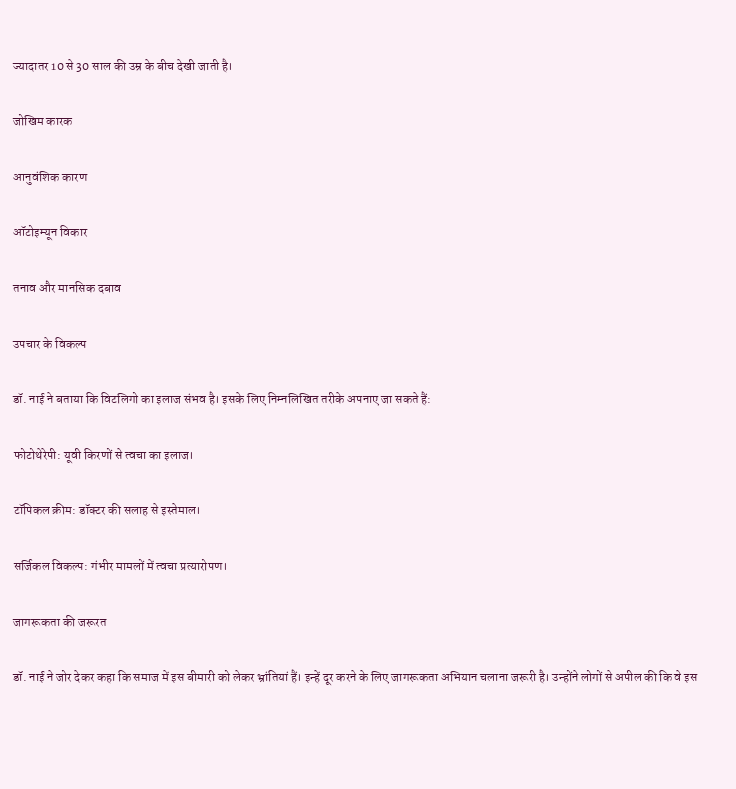ज्यादातर 10 से 30 साल की उम्र के बीच देखी जाती है।

जोखिम कारक

आनुवंशिक कारण

ऑटोइम्यून विकार

तनाव और मानसिक दबाव

उपचार के विकल्प

डॉ. नाई ने बताया कि विटलिगो का इलाज संभव है। इसके लिए निम्नलिखित तरीके अपनाए जा सकते हैं:

फोटोथेरेपी: यूवी किरणों से त्वचा का इलाज।

टॉपिकल क्रीम: डॉक्टर की सलाह से इस्तेमाल।

सर्जिकल विकल्प: गंभीर मामलों में त्वचा प्रत्यारोपण।

जागरूकता की जरूरत

डॉ. नाई ने जोर देकर कहा कि समाज में इस बीमारी को लेकर भ्रांतियां हैं। इन्हें दूर करने के लिए जागरूकता अभियान चलाना जरूरी है। उन्होंने लोगों से अपील की कि वे इस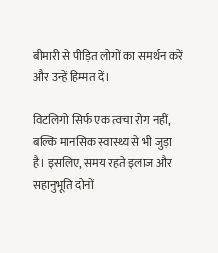बीमारी से पीड़ित लोगों का समर्थन करें और उन्हें हिम्मत दें।

विटलिगो सिर्फ एक त्वचा रोग नहीं, बल्कि मानसिक स्वास्थ्य से भी जुड़ा है। इसलिए, समय रहते इलाज और सहानुभूति दोनों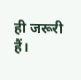ही जरूरी हैं।